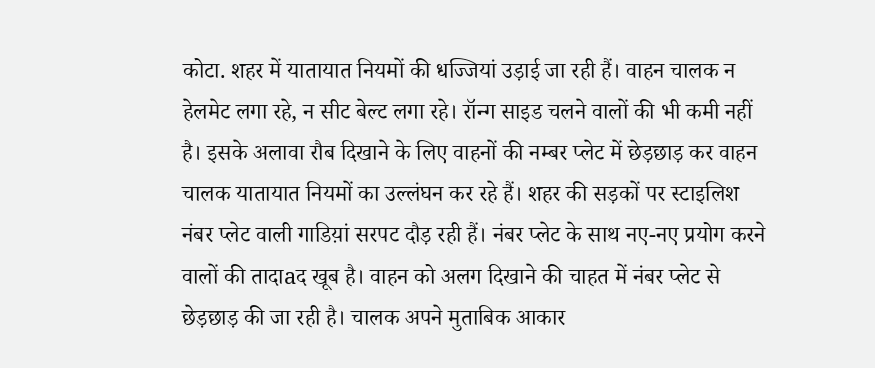कोटा. शहर में यातायात नियमों की धज्जियां उड़ाई जा रही हैं। वाहन चालक न हेलमेट लगा रहे, न सीट बेल्ट लगा रहे। रॉन्ग साइड चलने वालों की भी कमी नहीं है। इसके अलावा रौब दिखाने के लिए वाहनों की नम्बर प्लेट में छेड़छाड़ कर वाहन चालक यातायात नियमों का उल्लंघन कर रहे हैं। शहर की सड़कों पर स्टाइलिश नंबर प्लेट वाली गाडिय़ां सरपट दौड़ रही हैं। नंबर प्लेट के साथ नए-नए प्रयोग करने वालों की तादाaद खूब है। वाहन को अलग दिखाने की चाहत में नंबर प्लेट से छेड़छाड़ की जा रही है। चालक अपने मुताबिक आकार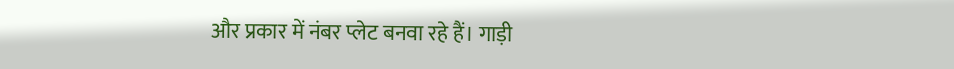और प्रकार में नंबर प्लेट बनवा रहे हैं। गाड़ी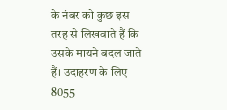के नंबर को कुछ इस तरह से लिखवाते हैं कि उसके मायने बदल जाते हैं। उदाहरण के लिए 8055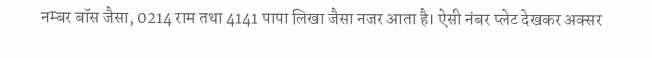नम्बर बॉस जैसा, 0214 राम तथा 4141 पापा लिखा जैसा नजर आता है। ऐसी नंबर प्लेट देखकर अक्सर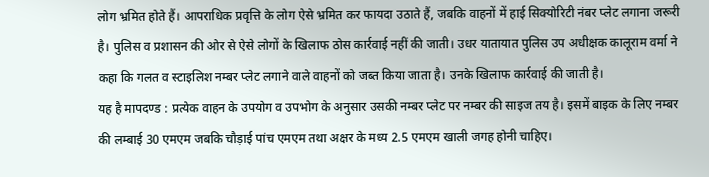लोग भ्रमित होते हैं। आपराधिक प्रवृत्ति के लोग ऐसे भ्रमित कर फायदा उठाते हैं, जबकि वाहनों में हाई सिक्योरिटी नंबर प्लेट लगाना जरूरी है। पुलिस व प्रशासन की ओर से ऐसे लोगों के खिलाफ ठोस कार्रवाई नहीं की जाती। उधर यातायात पुलिस उप अधीक्षक कालूराम वर्मा ने कहा कि गलत व स्टाइलिश नम्बर प्लेट लगाने वाले वाहनों को जब्त किया जाता है। उनके खिलाफ कार्रवाई की जाती है।
यह है मापदण्ड : प्रत्येक वाहन के उपयोग व उपभोग के अनुसार उसकी नम्बर प्लेट पर नम्बर की साइज तय है। इसमें बाइक के लिए नम्बर की लम्बाई 30 एमएम जबकि चौड़ाई पांच एमएम तथा अक्षर के मध्य 2.5 एमएम खाली जगह होनी चाहिए।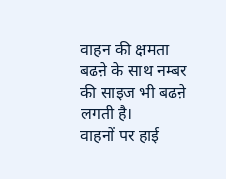वाहन की क्षमता बढऩे के साथ नम्बर की साइज भी बढऩे लगती है।
वाहनों पर हाई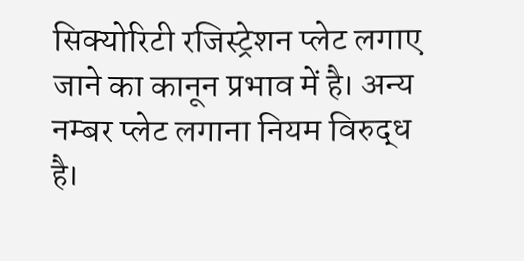सिक्योरिटी रजिस्ट्रेशन प्लेट लगाए जाने का कानून प्रभाव में है। अन्य नम्बर प्लेट लगाना नियम विरुद्ध है।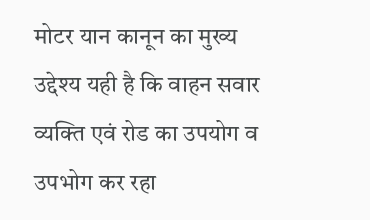मोटर यान कानून का मुख्य उद्देश्य यही है कि वाहन सवार व्यक्ति एवं रोड का उपयोग व उपभोग कर रहा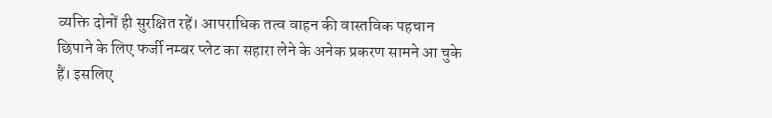व्यक्ति दोनों ही सुरक्षित रहें। आपराधिक तत्व वाहन की वास्तविक पहचान छिपाने के लिए फर्जी नम्बर प्लेट का सहारा लेने के अनेक प्रकरण सामने आ चुके हैं। इसलिए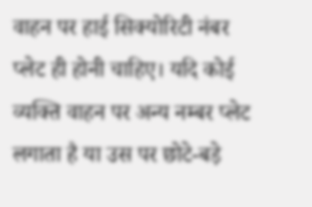वाहन पर हाई सिक्योरिटी नंबर प्लेट ही होनी चाहिए। यदि कोई व्यक्ति वाहन पर अन्य नम्बर प्लेट लगाता है या उस पर छोटे-बड़े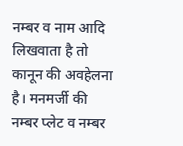नम्बर व नाम आदि लिखवाता है तो कानून की अवहेलना है। मनमर्जी की नम्बर प्लेट व नम्बर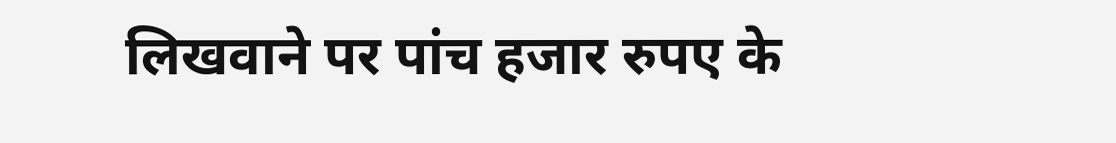लिखवाने पर पांच हजार रुपए के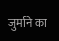जुर्माने का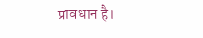प्रावधान है।